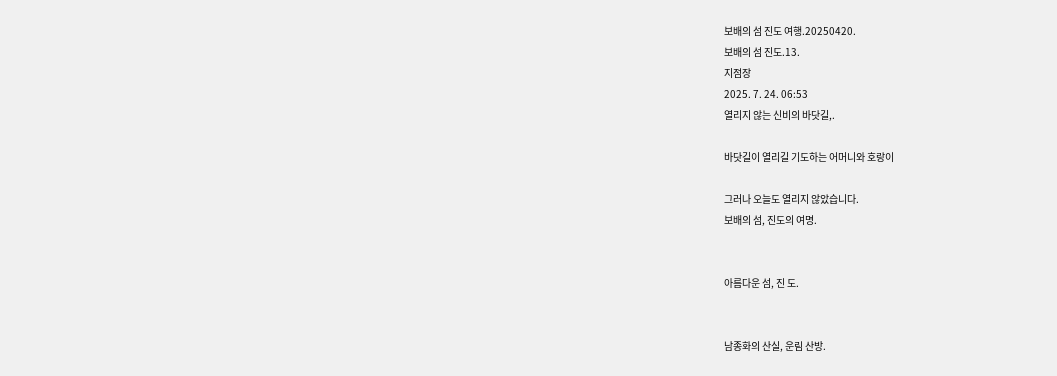보배의 섬 진도 여행.20250420.
보배의 섬 진도.13.
지점장
2025. 7. 24. 06:53
열리지 않는 신비의 바닷길,.

바닷길이 열리길 기도하는 어머니와 호랑이

그러나 오늘도 열리지 않았습니다.
보배의 섬, 진도의 여명.


아름다운 섬, 진 도.


남종화의 산실, 운림 산방.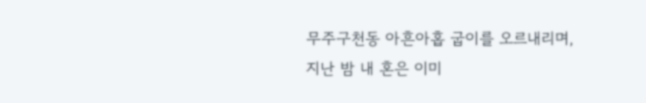무주구천동 아흔아홉 굽이를 오르내리며,
지난 밤 내 혼은 이미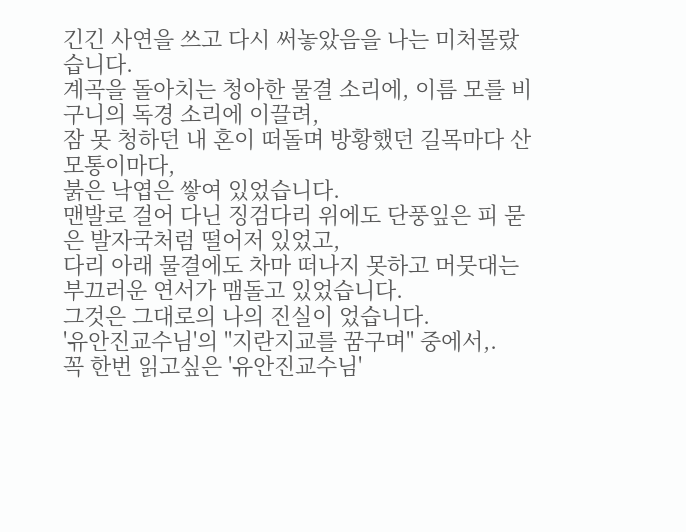긴긴 사연을 쓰고 다시 써놓았음을 나는 미처몰랐습니다.
계곡을 돌아치는 청아한 물결 소리에, 이름 모를 비구니의 독경 소리에 이끌려,
잠 못 청하던 내 혼이 떠돌며 방황했던 길목마다 산 모통이마다,
붉은 낙엽은 쌓여 있었습니다.
맨발로 걸어 다닌 징검다리 위에도 단풍잎은 피 묻은 발자국처럼 떨어저 있었고,
다리 아래 물결에도 차마 떠나지 못하고 머뭇대는 부끄러운 연서가 맴돌고 있었습니다.
그것은 그대로의 나의 진실이 었습니다.
'유안진교수님'의 "지란지교를 꿈구며" 중에서,.
꼭 한번 읽고싶은 '유안진교수님'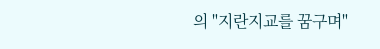의 "지란지교를 꿈구며"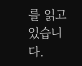를 읽고 있습니다.